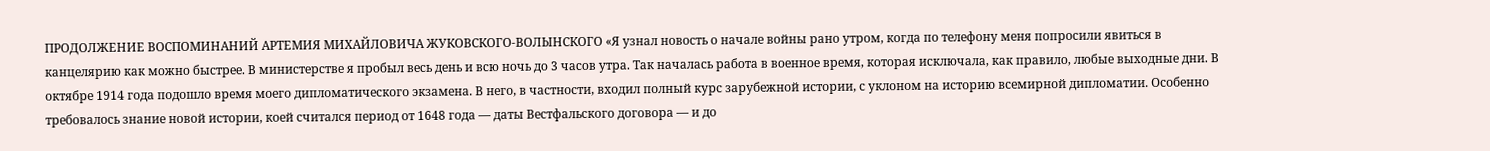ПРОДОЛЖЕНИЕ ВОСПОМИНАНИЙ АРТЕМИЯ МИХАЙЛОВИЧА ЖУКОВСКОГО-ВОЛЫНСКОГО «Я узнал новость о начале войны рано утром, когда по телефону меня попросили явиться в канцелярию как можно быстрее. В министерстве я пробыл весь день и всю ночь до 3 часов утра. Так началась работа в военное время, которая исключала, как правило, любые выходные дни. В октябре 1914 года подошло время моего дипломатического экзамена. В него, в частности, входил полный курс зарубежной истории, с уклоном на историю всемирной дипломатии. Особенно требовалось знание новой истории, коей считался период от 1648 года — даты Вестфальского договора — и до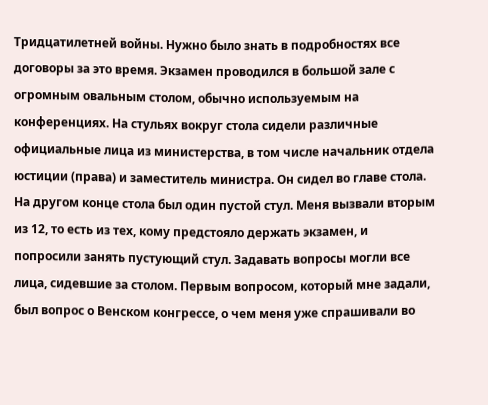Тридцатилетней войны. Нужно было знать в подробностях все договоры за это время. Экзамен проводился в большой зале с огромным овальным столом, обычно используемым на конференциях. На стульях вокруг стола сидели различные официальные лица из министерства, в том числе начальник отдела юстиции (права) и заместитель министра. Он сидел во главе стола. На другом конце стола был один пустой стул. Меня вызвали вторым из 12, то есть из тех, кому предстояло держать экзамен, и попросили занять пустующий стул. Задавать вопросы могли все лица, сидевшие за столом. Первым вопросом, который мне задали, был вопрос о Венском конгрессе, о чем меня уже спрашивали во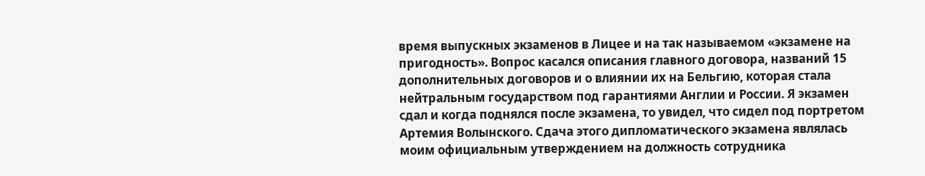время выпускных экзаменов в Лицее и на так называемом «экзамене на пригодность». Вопрос касался описания главного договора, названий 15 дополнительных договоров и о влиянии их на Бельгию, которая стала нейтральным государством под гарантиями Англии и России. Я экзамен сдал и когда поднялся после экзамена, то увидел, что сидел под портретом Артемия Волынского. Сдача этого дипломатического экзамена являлась моим официальным утверждением на должность сотрудника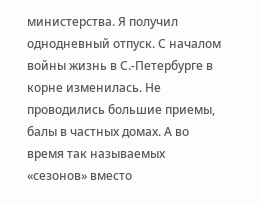министерства. Я получил однодневный отпуск. С началом войны жизнь в С.-Петербурге в корне изменилась. Не проводились большие приемы, балы в частных домах. А во время так называемых «сезонов» вместо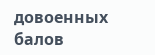довоенных балов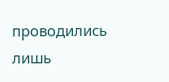проводились лишь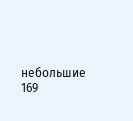небольшие 169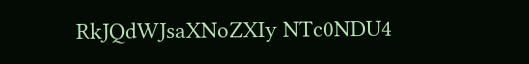RkJQdWJsaXNoZXIy NTc0NDU4